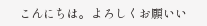こんにちは。よろしくお願いい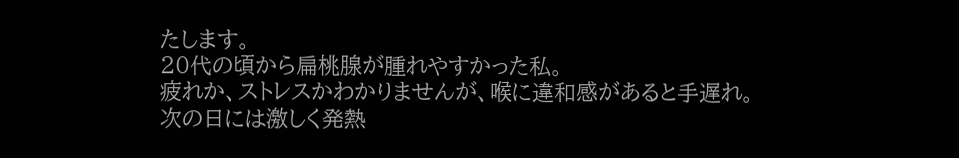たします。
20代の頃から扁桃腺が腫れやすかった私。
疲れか、ストレスかわかりませんが、喉に違和感があると手遅れ。
次の日には激しく発熱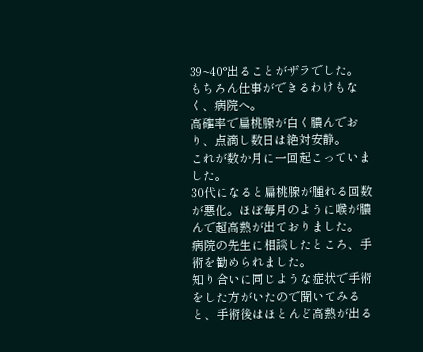39~40°出ることがザラでした。
もちろん仕事ができるわけもなく、病院へ。
高確率で扁桃腺が白く膿んでおり、点滴し数日は絶対安静。
これが数か月に一回起こっていました。
30代になると扁桃腺が腫れる回数が悪化。ほぼ毎月のように喉が膿んで超高熱が出ておりました。
病院の先生に相談したところ、手術を勧められました。
知り合いに同じような症状で手術をした方がいたので聞いてみると、手術後はほとんど高熱が出る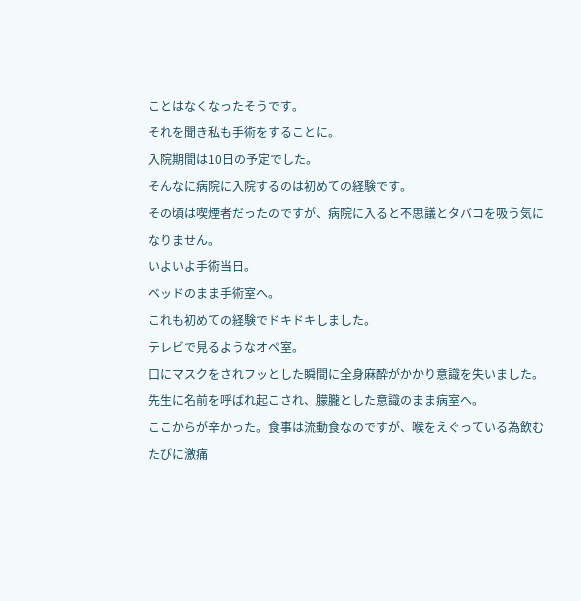ことはなくなったそうです。
それを聞き私も手術をすることに。
入院期間は10日の予定でした。
そんなに病院に入院するのは初めての経験です。
その頃は喫煙者だったのですが、病院に入ると不思議とタバコを吸う気になりません。
いよいよ手術当日。
ベッドのまま手術室へ。
これも初めての経験でドキドキしました。
テレビで見るようなオペ室。
口にマスクをされフッとした瞬間に全身麻酔がかかり意識を失いました。
先生に名前を呼ばれ起こされ、朦朧とした意識のまま病室へ。
ここからが辛かった。食事は流動食なのですが、喉をえぐっている為飲むたびに激痛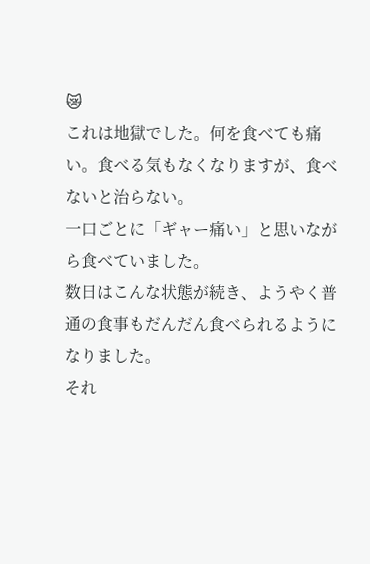😿
これは地獄でした。何を食べても痛い。食べる気もなくなりますが、食べないと治らない。
一口ごとに「ギャー痛い」と思いながら食べていました。
数日はこんな状態が続き、ようやく普通の食事もだんだん食べられるようになりました。
それ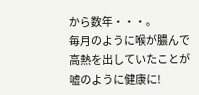から数年・・・。
毎月のように喉が膿んで高熱を出していたことが嘘のように健康に!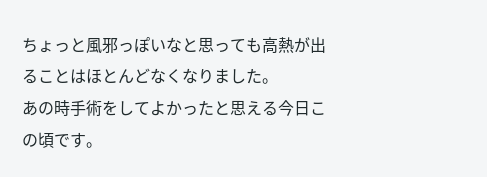ちょっと風邪っぽいなと思っても高熱が出ることはほとんどなくなりました。
あの時手術をしてよかったと思える今日この頃です。